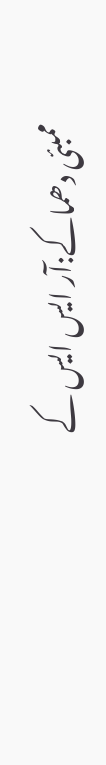ممبئی دھماکے:آر ایس ایس کے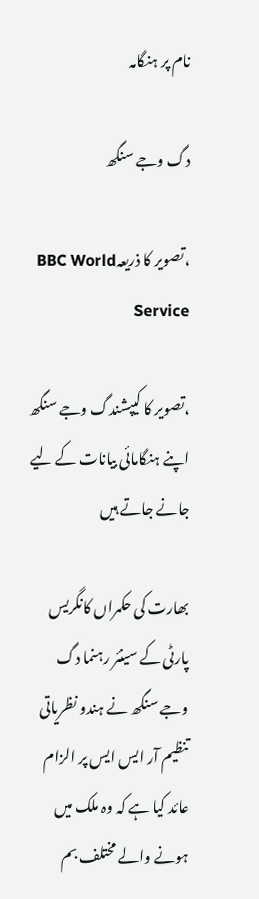نام پر ہنگامہ

دگ وجے سنگھ

،تصویر کا ذریعہBBC World Service

،تصویر کا کیپشندگ وجے سنگھ اپنے ہنگامائی بیانات کے لیے جانے جاتے ہیں

بھارت کی حکمراں کانگریس پارٹی کے سینئر رہنما دگ وجے سنگھ نے ہندو نظریاتی تنظیم آر ایس ایس پر الزام عائد کیا ہے کہ وہ ملک میں ہونے والے مختلف بم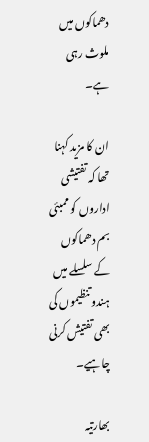دھماکوں میں ملوث رہی ہے۔

ان کا مزید کہنا تھا کہ تفتیشی اداروں کو ممبئی بم دھماکوں کے سلسلے میں ہندو تنظیموں کی بھی تفتیش کرنی چاہیے۔

بھارتیہ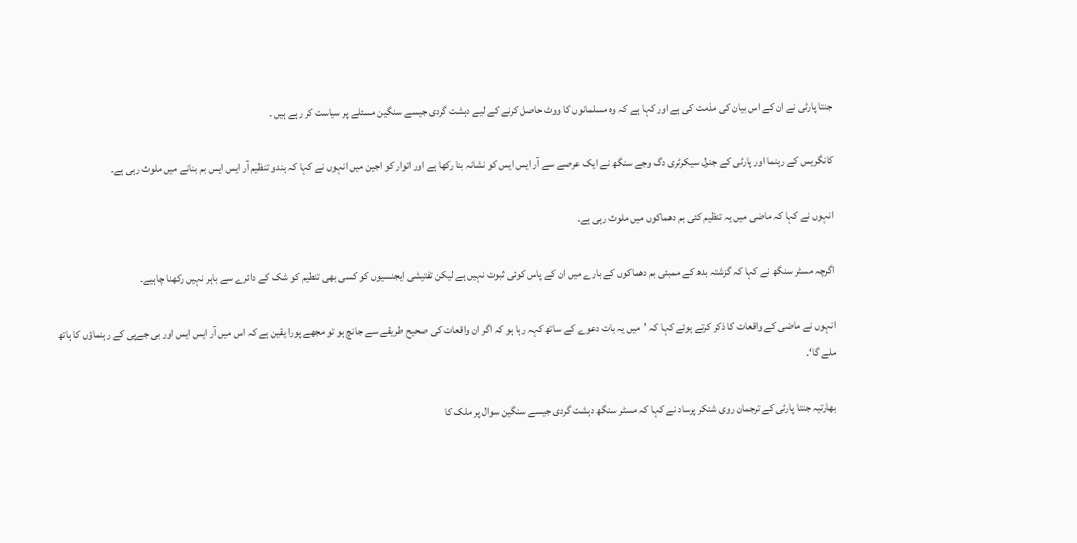جنتا پارٹی نے ان کے اس بیان کی مذمت کی ہے اور کہا ہے کہ وہ مسلمانوں کا ووٹ حاصل کرنے کے لیے دہشت گردی جیسے سنگین مسئلے پر سیاست کر رہے ہیں ۔

کانگریس کے رہنما اور پارٹی کے جنرل سیکرٹری دگ وجے سنگھ نے ایک عرصے سے آر ایس ایس کو نشانہ بنا رکھا ہے اور اتوار کو اجین میں انہوں نے کہا کہ ہندو تنظیم آر ایس ایس بم بنانے میں ملوث رہی ہے۔

انہوں نے کہا کہ ماضی میں یہ تنظیم کئی بم دھماکوں میں ملوث رہی ہے۔

اگرچہ مسٹر سنگھ نے کہا کہ گزشتہ بدھ کے ممبئی بم دھماکوں کے بارے میں ان کے پاس کوئی ثبوت نہیں ہے لیکن تفتیشی ایجنسیوں کو کسی بھی تنطیم کو شک کے دائرے سے باہر نہیں رکھنا چاہیے۔

انہوں نے ماضی کے واقعات کا ذکر کرتے ہوئے کہا کہ ’میں یہ بات دعوے کے ساتھ کہہ رہا ہو کہ اگر ان واقعات کی صحیح طریقے سے جانچ ہو تو مجھے پورا یقین ہے کہ اس میں آر ایس ایس اور بی جےپی کے رہنماؤں کا ہاتھ ملے گا‘۔

بھارتیہ جنتا پارٹی کے ترجمان روی شنکر پرساد نے کہا کہ مسٹر سنگھ دہشت گردی جیسے سنگین سوال پر ملک کا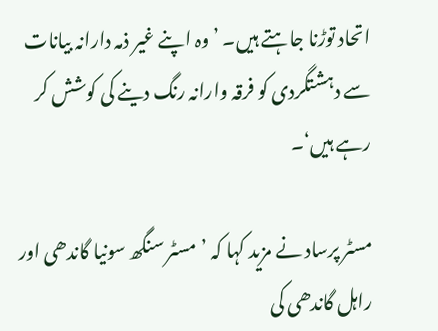اتحاد توڑنا جاہتے ہیں۔ ’وہ اپنے غیر ذمہ دارانہ بیانات سے دہشتگردی کو فرقہ وارانہ رنگ دینے کی کوشش کر رہے ہیں‘۔

مسٹر پرساد نے مزید کہا کہ ’مسٹر سنگھ سونیا گاندھی اور راہل گاندھی کی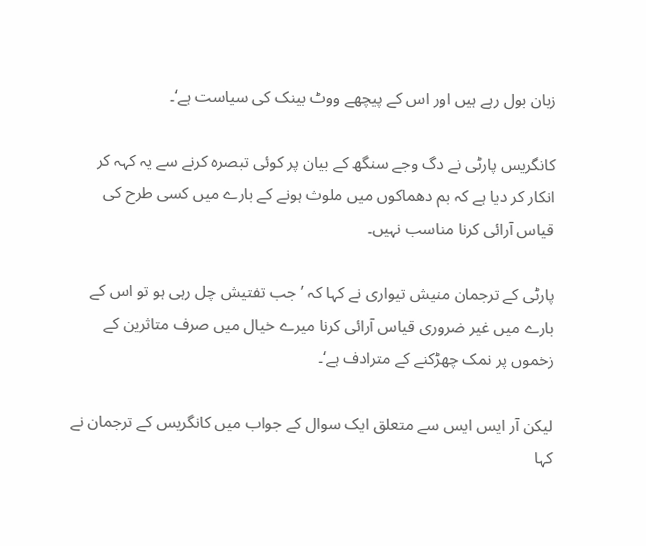زبان بول رہے ہیں اور اس کے پیچھے ووٹ بینک کی سیاست ہے‘۔

کانگریس پارٹی نے دگ وجے سنگھ کے بیان پر کوئی تبصرہ کرنے سے یہ کہہ کر انکار کر دیا ہے کہ بم دھماکوں میں ملوث ہونے کے بارے میں کسی طرح کی قیاس آرائی کرنا مناسب نہیں۔

پارٹی کے ترجمان منیش تیواری نے کہا کہ ’جب تفتیش چل رہی ہو تو اس کے بارے میں غیر ضروری قیاس آرائی کرنا میرے خیال میں صرف متاثرین کے زخموں پر نمک چھڑکنے کے مترادف ہے‘۔

لیکن آر ایس ایس سے متعلق ایک سوال کے جواب میں کانگریس کے ترجمان نے کہا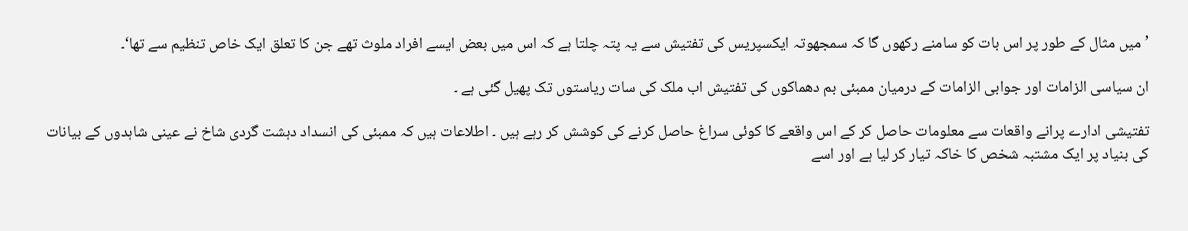’میں مثال کے طور پر اس بات کو سامنے رکھوں گا کہ سمجھوتہ ایکسپریس کی تفتیش سے یہ پتہ چلتا ہے کہ اس میں بعض ایسے افراد ملوث تھے جن کا تعلق ایک خاص تنظیم سے تھا‘۔

ان سیاسی الزامات اور جوابی الزامات کے درمیان ممبئی بم دھماکوں کی تفتیش اب ملک کی سات ریاستوں تک پھیل گئی ہے ۔

تفتیشی ادارے پرانے واقعات سے معلومات حاصل کر کے اس واقعے کا کوئی سراغ حاصل کرنے کی کوشش کر رہے ہیں ۔ اطلاعات ہیں کہ ممبئی کی انسداد دہشت گردی شاخ نے عینی شاہدوں کے بیانات کی بنیاد پر ایک مشتبہ شخص کا خاکہ تیار کر لیا ہے اور اسے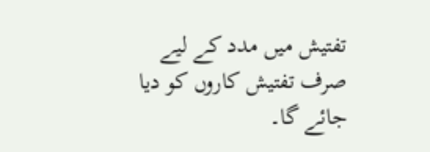تفتیش میں مدد کے لیے صرف تفتیش کاروں کو دیا جائے گا۔